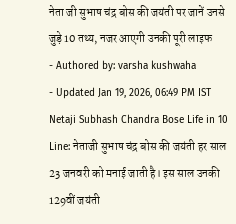नेता जी सुभाष चंद्र बोस की जयंती पर जानें उनसे जुड़े 10 तथ्य, नजर आएगी उनकी पूरी लाइफ
- Authored by: varsha kushwaha
- Updated Jan 19, 2026, 06:49 PM IST
Netaji Subhash Chandra Bose Life in 10 Line: नेताजी सुभाष चंद्र बोस की जयंती हर साल 23 जनवरी को मनाई जाती है। इस साल उनकी 129वीं जयंती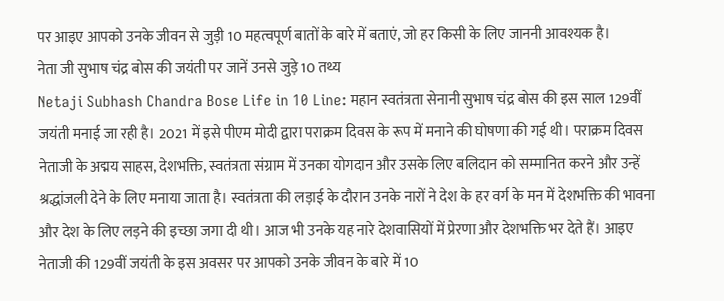पर आइए आपको उनके जीवन से जुड़ी 10 महत्वपूर्ण बातों के बारे में बताएं, जो हर किसी के लिए जाननी आवश्यक है।
नेता जी सुभाष चंद्र बोस की जयंती पर जानें उनसे जुड़े 10 तथ्य
Netaji Subhash Chandra Bose Life in 10 Line: महान स्वतंत्रता सेनानी सुभाष चंद्र बोस की इस साल 129वीं जयंती मनाई जा रही है। 2021 में इसे पीएम मोदी द्वारा पराक्रम दिवस के रूप में मनाने की घोषणा की गई थी। पराक्रम दिवस नेताजी के अद्मय साहस, देशभक्ति, स्वतंत्रता संग्राम में उनका योगदान और उसके लिए बलिदान को सम्मानित करने और उन्हें श्रद्धांजली देने के लिए मनाया जाता है। स्वतंत्रता की लड़ाई के दौरान उनके नारों ने देश के हर वर्ग के मन में देशभक्ति की भावना और देश के लिए लड़ने की इच्छा जगा दी थी। आज भी उनके यह नारे देशवासियों में प्रेरणा और देशभक्ति भर देते हैं। आइए नेताजी की 129वीं जयंती के इस अवसर पर आपको उनके जीवन के बारे में 10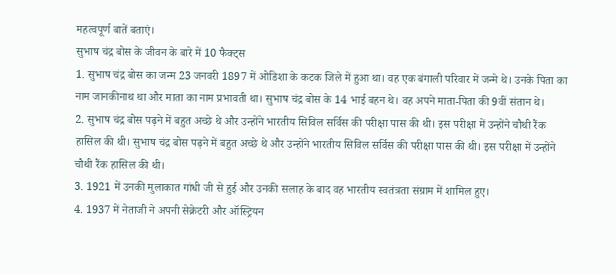महत्वपूर्ण बातें बताएं।
सुभाष चंद्र बोस के जीवन के बारे में 10 फैक्ट्स
1. सुभाष चंद्र बोस का जन्म 23 जनवरी 1897 में ओडिशा के कटक जिले में हुआ था। वह एक बंगाली परिवार में जन्मे थे। उनके पिता का नाम जानकीनाथ था और माता का नाम प्रभावती था। सुभाष चंद्र बोस के 14 भाई बहन थे। वह अपने माता-पिता की 9वीं संतान थे।
2. सुभाष चंद्र बोस पढ़ने में बहुत अच्छे थे और उन्होंने भारतीय सिविल सर्विस की परीक्षा पास की थी। इस परीक्षा में उन्होंने चौथी रैंक हासिल की थी। सुभाष चंद्र बोस पढ़ने में बहुत अच्छे थे और उन्होंने भारतीय सिविल सर्विस की परीक्षा पास की थी। इस परीक्षा में उन्होंने चौथी रैंक हासिल की थी।
3. 1921 में उनकी मुलाकात गांधी जी से हुई और उनकी सलाह के बाद वह भारतीय स्वतंत्रता संग्राम में शामिल हुए।
4. 1937 में नेताजी ने अपनी सेक्रेटरी और ऑस्ट्रियन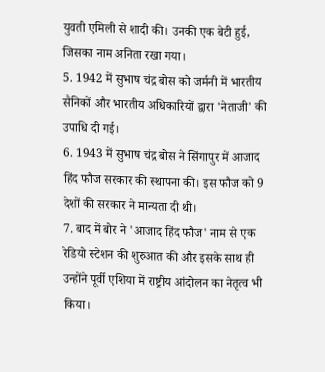युवती एमिली से शादी की। उनकी एक बेटी हुई, जिसका नाम अनिता रखा गया।
5. 1942 में सुभाष चंद्र बोस को जर्मनी में भारतीय सैनिकों और भारतीय अधिकारियों द्वारा 'नेताजी' की उपाधि दी गई।
6. 1943 में सुभाष चंद्र बोस ने सिंगापुर में आजाद हिंद फौज सरकार की स्थापना की। इस फौज को 9 देशों की सरकार ने मान्यता दी थी।
7. बाद में बोर ने 'आजाद हिंद फौज' नाम से एक रेडियो स्टेशन की शुरुआत की और इसके साथ ही उन्होंने पूर्वी एशिया में राष्ट्रीय आंदोलन का नेतृत्व भी किया।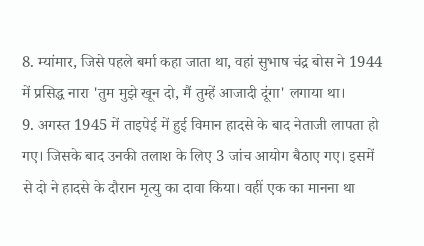8. म्यांमार, जिसे पहले बर्मा कहा जाता था, वहां सुभाष चंद्र बोस ने 1944 में प्रसिद्ध नारा 'तुम मुझे खून दो, मैं तुम्हें आजादी दूंगा' लगाया था।
9. अगस्त 1945 में ताइपेई में हुई विमान हादसे के बाद नेताजी लापता हो गए। जिसके बाद उनकी तलाश के लिए 3 जांच आयोग बैठाए गए। इसमें से दो ने हादसे के दौरान मृत्यु का दावा किया। वहीं एक का मानना था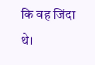कि वह जिंदा थे।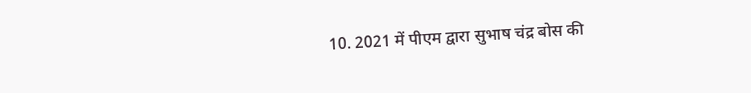10. 2021 में पीएम द्वारा सुभाष चंद्र बोस की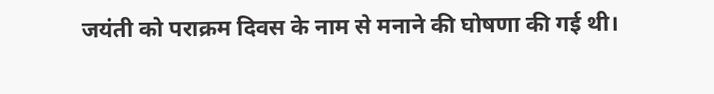जयंती को पराक्रम दिवस के नाम से मनाने की घोषणा की गई थी।